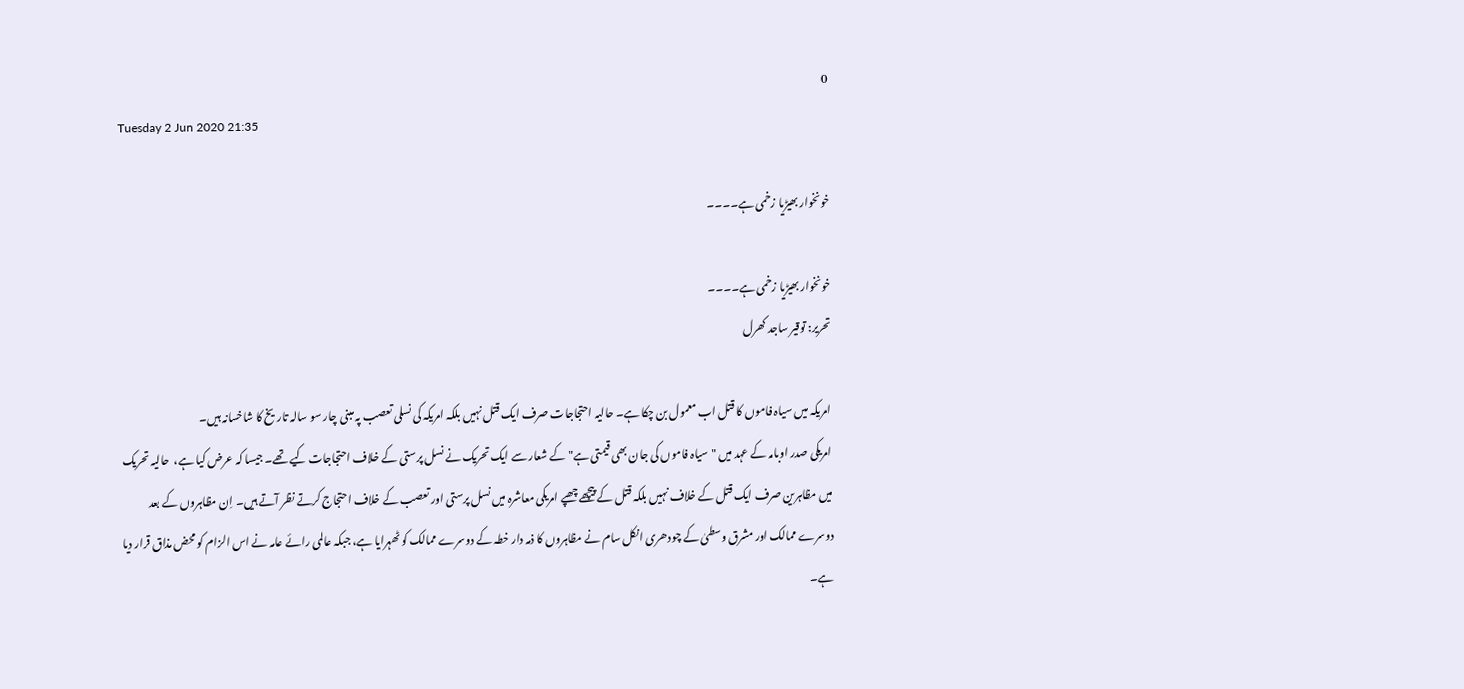0
Tuesday 2 Jun 2020 21:35

خونخوار بھیڑیا زخمی ہے۔۔۔۔

خونخوار بھیڑیا زخمی ہے۔۔۔۔
تحریر: توقیر ساجد کھرل

امریکہ میں سیاہ فاموں کا قتل اب معمول بن چکا ہے۔ حالیہ احتجاجات صرف ایک قتل نہیں بلکہ امریکہ کی نسلی تعصب پہ مبنی چار سو سالہ تاریخ کا شاخسانہ ہیں۔
امریکی صدر اوبامہ کے عہد میں "سیاہ فاموں کی جان بھی قیمتی ہے" کے شعار سے ایک تحریک نے نسل پرستی کے خلاف احتجاجات کیے تھے۔ جیسا کہ عرض کیا ہے،  حالیہ تحریک میں مظاہرین صرف ایک قتل کے خلاف نہیں بلکہ قتل کے پیچھے چھپے امریکی معاشرہ میں نسل پرستی اور تعصب کے خلاف احتجاج کرتے نظر آتے ہیں۔ اِن مظاہروں کے بعد دوسرے ممالک اور مشرق وسطیٰ کے چودھری انکل سام نے مظاہروں کا ذمہ دار خطہ کے دوسرے ممالک کو ٹھہرایا ہے، جبکہ عالمی رائے عامہ نے اس الزام کو محض مذاق قرار دیا ہے۔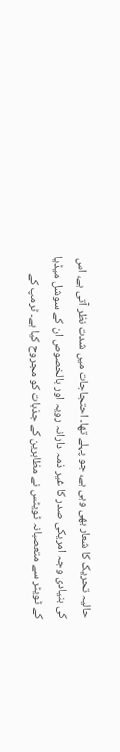حالیہ تحریک کا شعار بھی وہی ہے، جو پہلے تھا۔ احتجاجات میں شدت نظر آتی ہے، اس کی بنیادی وجہ امریکی صدر کا غیر ذمہ دارانہ رویہ اور بالخصوص ان کے سوشل میڈیا کے ٹویٹر سے متعصبانہ ٹویٹس نے مظاہرین کے جذبات کو مجروح کیا ہے۔ ٹرمپ کے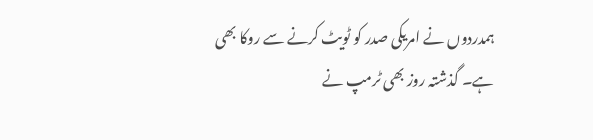ہمدردوں نے امریکی صدر کو ٹویٹ کرنے سے روکا بھی ہے۔ گذشتہ روز بھی ٹرمپ نے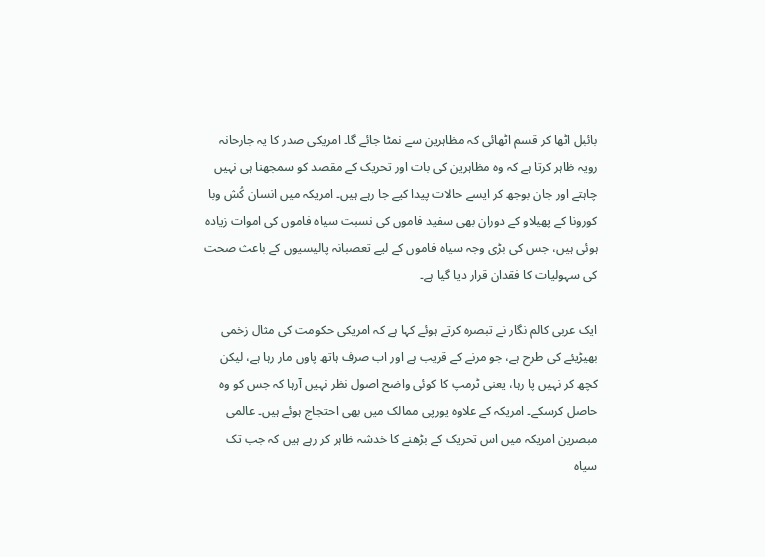بائبل اٹھا کر قسم اٹھائی کہ مظاہرین سے نمٹا جائے گا۔ امریکی صدر کا یہ جارحانہ رویہ ظاہر کرتا ہے کہ وہ مظاہرین کی بات اور تحریک کے مقصد کو سمجھنا ہی نہیں چاہتے اور جان بوجھ کر ایسے حالات پیدا کیے جا رہے ہیں۔ امریکہ میں انسان کُش وبا کورونا کے پھیلاو کے دوران بھی سفید فاموں کی نسبت سیاہ فاموں کی اموات زیادہ ہوئی ہیں، جس کی بڑی وجہ سیاہ فاموں کے لیے تعصبانہ پالیسیوں کے باعث صحت کی سہولیات کا فقدان قرار دیا گیا ہے۔

ایک عربی کالم نگار نے تبصرہ کرتے ہوئے کہا ہے کہ امریکی حکومت کی مثال زخمی بھیڑیئے کی طرح ہے، جو مرنے کے قریب ہے اور اب صرف ہاتھ پاوں مار رہا ہے، لیکن کچھ کر نہیں پا رہا، یعنی ٹرمپ کا کوئی واضح اصول نظر نہیں آرہا کہ جس کو وہ حاصل کرسکے۔ امریکہ کے علاوہ یورپی ممالک میں بھی احتجاج ہوئے ہیں۔ عالمی مبصرین امریکہ میں اس تحریک کے بڑھنے کا خدشہ ظاہر کر رہے ہیں کہ جب تک سیاہ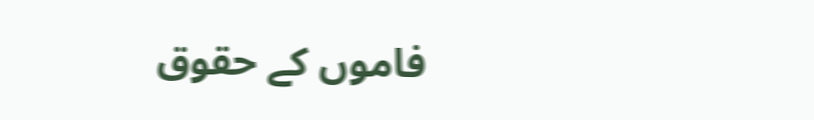فاموں کے حقوق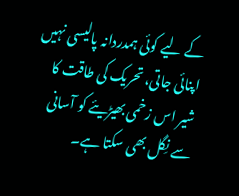کے لیے کوئی ہمدردانہ پالیسی نہیں اپنائی جاتی، تحریک کی طاقت کا شیر اس زخمی بھیڑیئے کو آسانی سے نِگل بھی سکتا ہے۔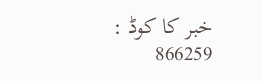خبر کا کوڈ : 866259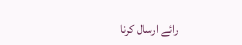رائے ارسال کرنا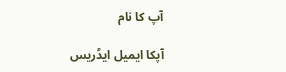آپ کا نام

آپکا ایمیل ایڈریس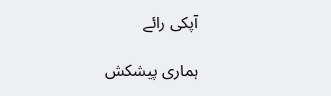آپکی رائے

ہماری پیشکش